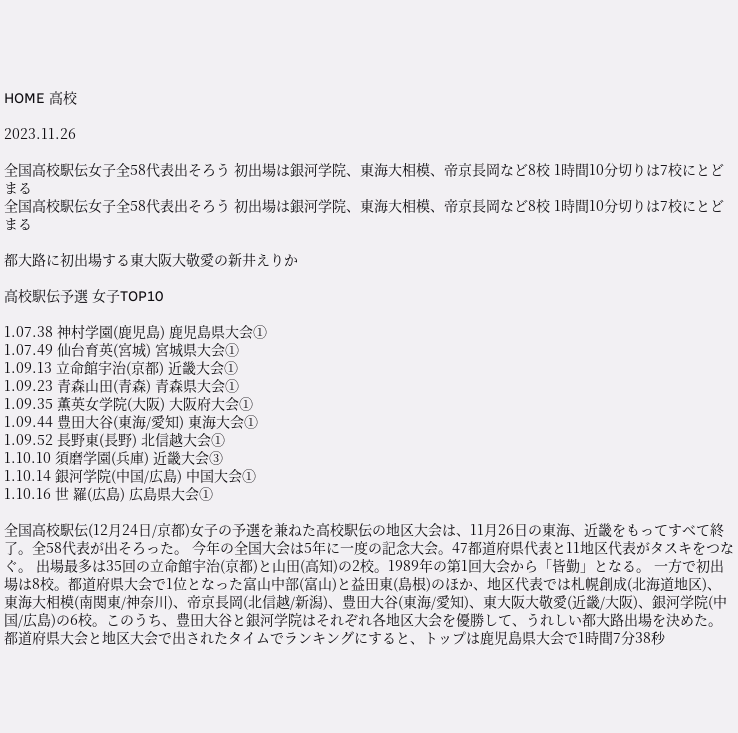HOME 高校

2023.11.26

全国高校駅伝女子全58代表出そろう 初出場は銀河学院、東海大相模、帝京長岡など8校 1時間10分切りは7校にとどまる
全国高校駅伝女子全58代表出そろう 初出場は銀河学院、東海大相模、帝京長岡など8校 1時間10分切りは7校にとどまる

都大路に初出場する東大阪大敬愛の新井えりか

高校駅伝予選 女子TOP10

1.07.38 神村学園(鹿児島) 鹿児島県大会①
1.07.49 仙台育英(宮城) 宮城県大会①
1.09.13 立命館宇治(京都) 近畿大会①
1.09.23 青森山田(青森) 青森県大会①
1.09.35 薫英女学院(大阪) 大阪府大会①
1.09.44 豊田大谷(東海/愛知) 東海大会①
1.09.52 長野東(長野) 北信越大会①
1.10.10 須磨学園(兵庫) 近畿大会③
1.10.14 銀河学院(中国/広島) 中国大会①
1.10.16 世 羅(広島) 広島県大会①

全国高校駅伝(12月24日/京都)女子の予選を兼ねた高校駅伝の地区大会は、11月26日の東海、近畿をもってすべて終了。全58代表が出そろった。 今年の全国大会は5年に一度の記念大会。47都道府県代表と11地区代表がタスキをつなぐ。 出場最多は35回の立命館宇治(京都)と山田(高知)の2校。1989年の第1回大会から「皆勤」となる。 一方で初出場は8校。都道府県大会で1位となった富山中部(富山)と益田東(島根)のほか、地区代表では札幌創成(北海道地区)、東海大相模(南関東/神奈川)、帝京長岡(北信越/新潟)、豊田大谷(東海/愛知)、東大阪大敬愛(近畿/大阪)、銀河学院(中国/広島)の6校。このうち、豊田大谷と銀河学院はそれぞれ各地区大会を優勝して、うれしい都大路出場を決めた。 都道府県大会と地区大会で出されたタイムでランキングにすると、トップは鹿児島県大会で1時間7分38秒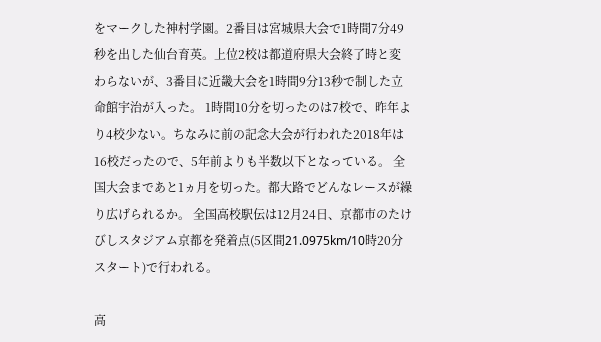をマークした神村学園。2番目は宮城県大会で1時間7分49秒を出した仙台育英。上位2校は都道府県大会終了時と変わらないが、3番目に近畿大会を1時間9分13秒で制した立命館宇治が入った。 1時間10分を切ったのは7校で、昨年より4校少ない。ちなみに前の記念大会が行われた2018年は16校だったので、5年前よりも半数以下となっている。 全国大会まであと1ヵ月を切った。都大路でどんなレースが繰り広げられるか。 全国高校駅伝は12月24日、京都市のたけびしスタジアム京都を発着点(5区間21.0975km/10時20分スタート)で行われる。

高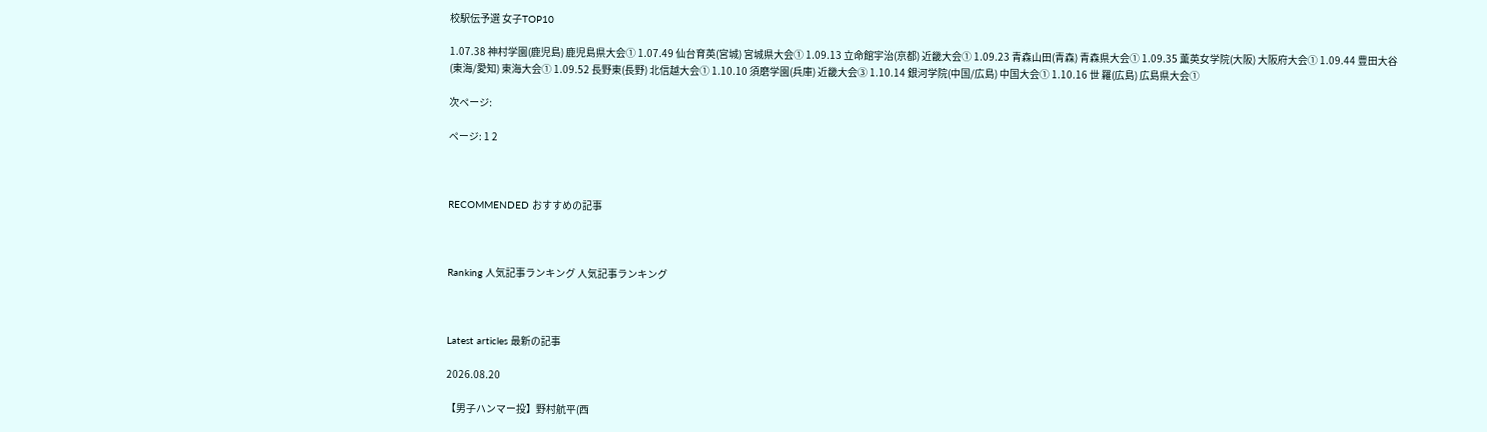校駅伝予選 女子TOP10

1.07.38 神村学園(鹿児島) 鹿児島県大会① 1.07.49 仙台育英(宮城) 宮城県大会① 1.09.13 立命館宇治(京都) 近畿大会① 1.09.23 青森山田(青森) 青森県大会① 1.09.35 薫英女学院(大阪) 大阪府大会① 1.09.44 豊田大谷(東海/愛知) 東海大会① 1.09.52 長野東(長野) 北信越大会① 1.10.10 須磨学園(兵庫) 近畿大会③ 1.10.14 銀河学院(中国/広島) 中国大会① 1.10.16 世 羅(広島) 広島県大会①

次ページ:

ページ: 1 2



RECOMMENDED おすすめの記事



Ranking 人気記事ランキング 人気記事ランキング



Latest articles 最新の記事

2026.08.20

【男子ハンマー投】野村航平(西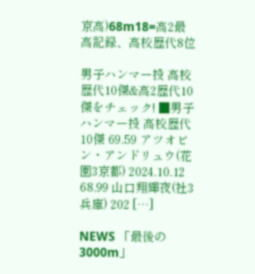京高)68m18=高2最高記録、高校歴代8位

男子ハンマー投 高校歴代10傑&高2歴代10傑をチェック! ■男子ハンマー投 高校歴代10傑 69.59 アツオビン・アンドリュウ(花園3京都) 2024.10.12 68.99 山口翔輝夜(社3兵庫) 202 […]

NEWS 「最後の3000m」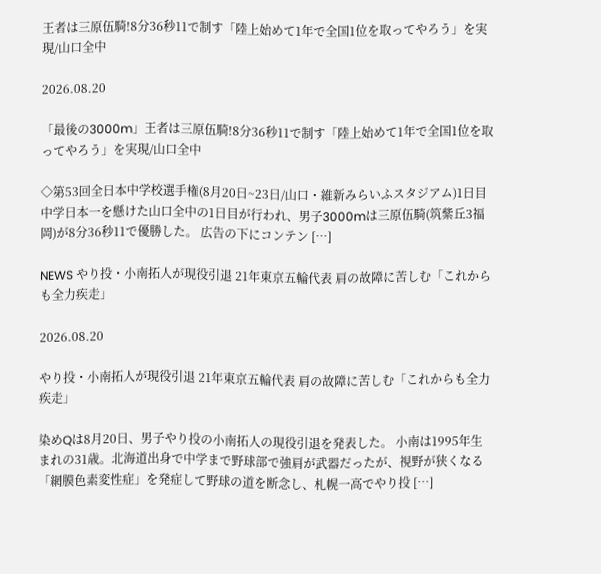王者は三原伍騎!8分36秒11で制す「陸上始めて1年で全国1位を取ってやろう」を実現/山口全中

2026.08.20

「最後の3000m」王者は三原伍騎!8分36秒11で制す「陸上始めて1年で全国1位を取ってやろう」を実現/山口全中

◇第53回全日本中学校選手権(8月20日~23日/山口・維新みらいふスタジアム)1日目 中学日本一を懸けた山口全中の1日目が行われ、男子3000mは三原伍騎(筑紫丘3福岡)が8分36秒11で優勝した。 広告の下にコンテン […]

NEWS やり投・小南拓人が現役引退 21年東京五輪代表 肩の故障に苦しむ「これからも全力疾走」

2026.08.20

やり投・小南拓人が現役引退 21年東京五輪代表 肩の故障に苦しむ「これからも全力疾走」

染めQは8月20日、男子やり投の小南拓人の現役引退を発表した。 小南は1995年生まれの31歳。北海道出身で中学まで野球部で強肩が武器だったが、視野が狭くなる「網膜色素変性症」を発症して野球の道を断念し、札幌一高でやり投 […]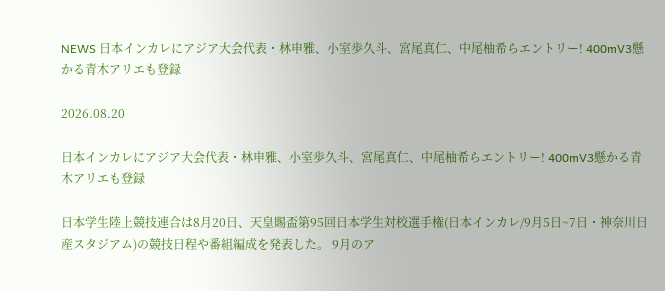NEWS 日本インカレにアジア大会代表・林申雅、小室歩久斗、宮尾真仁、中尾柚希らエントリー! 400mV3懸かる青木アリエも登録

2026.08.20

日本インカレにアジア大会代表・林申雅、小室歩久斗、宮尾真仁、中尾柚希らエントリー! 400mV3懸かる青木アリエも登録

日本学生陸上競技連合は8月20日、天皇賜盃第95回日本学生対校選手権(日本インカレ/9月5日~7日・神奈川日産スタジアム)の競技日程や番組編成を発表した。 9月のア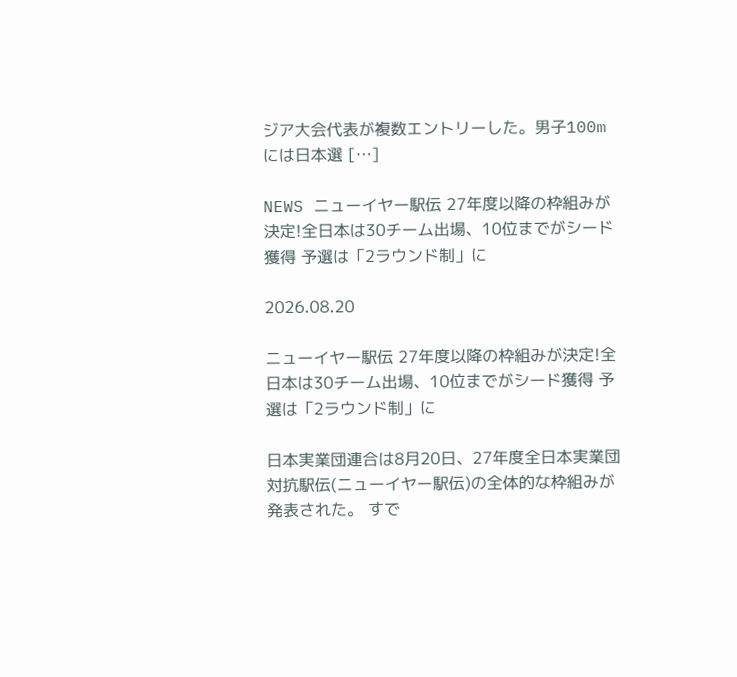ジア大会代表が複数エントリーした。男子100mには日本選 […]

NEWS ニューイヤー駅伝 27年度以降の枠組みが決定!全日本は30チーム出場、10位までがシード獲得 予選は「2ラウンド制」に

2026.08.20

ニューイヤー駅伝 27年度以降の枠組みが決定!全日本は30チーム出場、10位までがシード獲得 予選は「2ラウンド制」に

日本実業団連合は8月20日、27年度全日本実業団対抗駅伝(ニューイヤー駅伝)の全体的な枠組みが発表された。 すで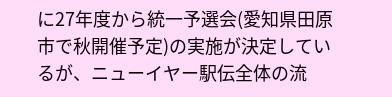に27年度から統一予選会(愛知県田原市で秋開催予定)の実施が決定しているが、ニューイヤー駅伝全体の流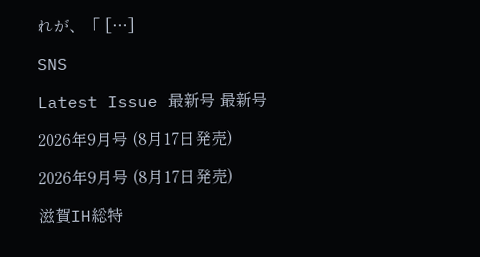れが、「 […]

SNS

Latest Issue 最新号 最新号

2026年9月号 (8月17日発売)

2026年9月号 (8月17日発売)

滋賀IH総特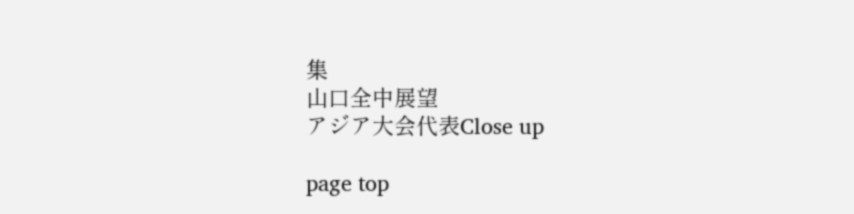集
山口全中展望
アジア大会代表Close up

page top